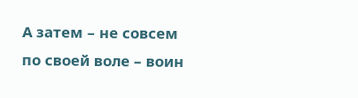А затем – не совсем по своей воле – воин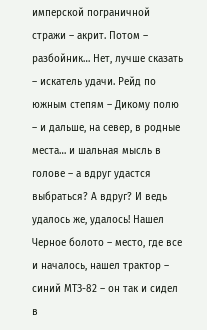имперской пограничной стражи – акрит. Потом – разбойник… Нет, лучше сказать – искатель удачи. Рейд по южным степям – Дикому полю – и дальше, на север, в родные места… и шальная мысль в голове – а вдруг удастся выбраться? А вдруг? И ведь удалось же, удалось! Нашел Черное болото – место, где все и началось, нашел трактор – синий МТЗ-82 – он так и сидел в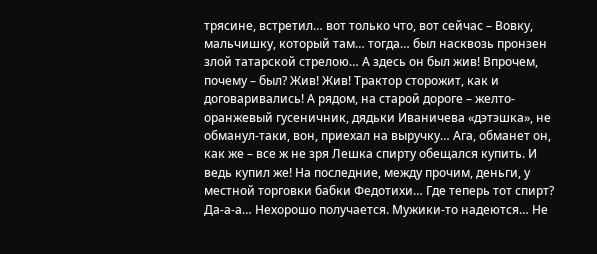трясине, встретил… вот только что, вот сейчас – Вовку, мальчишку, который там… тогда… был насквозь пронзен злой татарской стрелою… А здесь он был жив! Впрочем, почему – был? Жив! Жив! Трактор сторожит, как и договаривались! А рядом, на старой дороге – желто-оранжевый гусеничник, дядьки Иваничева «дэтэшка», не обманул-таки, вон, приехал на выручку… Ага, обманет он, как же – все ж не зря Лешка спирту обещался купить. И ведь купил же! На последние, между прочим, деньги, у местной торговки бабки Федотихи… Где теперь тот спирт? Да-а-а… Нехорошо получается. Мужики-то надеются… Не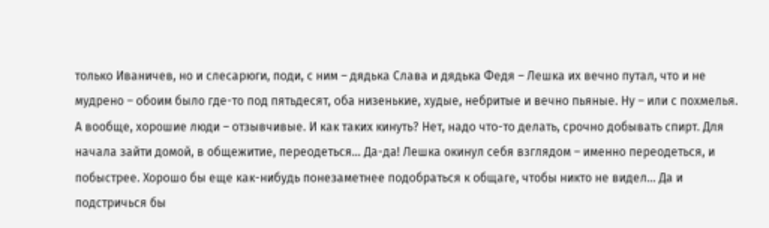только Иваничев, но и слесарюги, поди, с ним – дядька Слава и дядька Федя – Лешка их вечно путал, что и не мудрено – обоим было где-то под пятьдесят, оба низенькие, худые, небритые и вечно пьяные. Ну – или с похмелья. А вообще, хорошие люди – отзывчивые. И как таких кинуть? Нет, надо что-то делать, срочно добывать спирт. Для начала зайти домой, в общежитие, переодеться… Да-да! Лешка окинул себя взглядом – именно переодеться, и побыстрее. Хорошо бы еще как-нибудь понезаметнее подобраться к общаге, чтобы никто не видел… Да и подстричься бы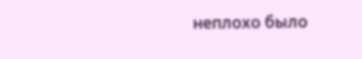неплохо было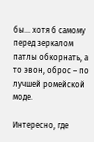бы… хотя б самому перед зеркалом патлы обкорнать, а то эвон, оброс – по лучшей ромейской моде.

Интересно, где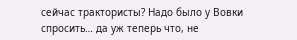сейчас трактористы? Надо было у Вовки спросить… да уж теперь что, не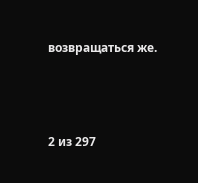возвращаться же.



2 из 297